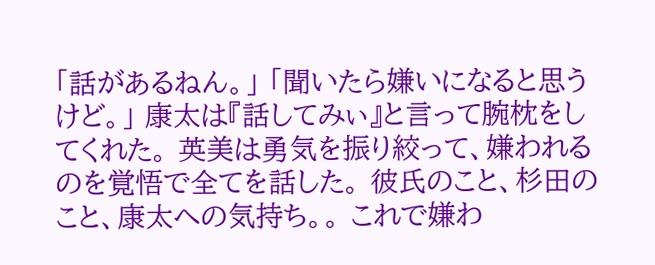「話があるねん。」 「聞いたら嫌いになると思うけど。」 康太は『話してみぃ』と言って腕枕をしてくれた。 英美は勇気を振り絞って、嫌われるのを覚悟で全てを話した。 彼氏のこと、杉田のこと、康太への気持ち。。 これで嫌わ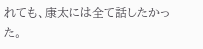れても、康太には全て話したかった。